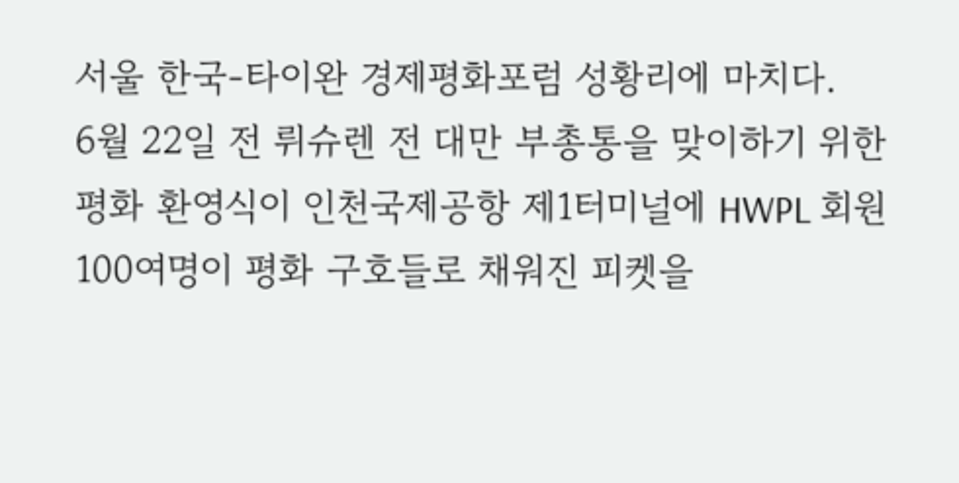서울 한국-타이완 경제평화포럼 성황리에 마치다.
6월 22일 전 뤼슈렌 전 대만 부총통을 맞이하기 위한 평화 환영식이 인천국제공항 제1터미널에 HWPL 회원 100여명이 평화 구호들로 채워진 피켓을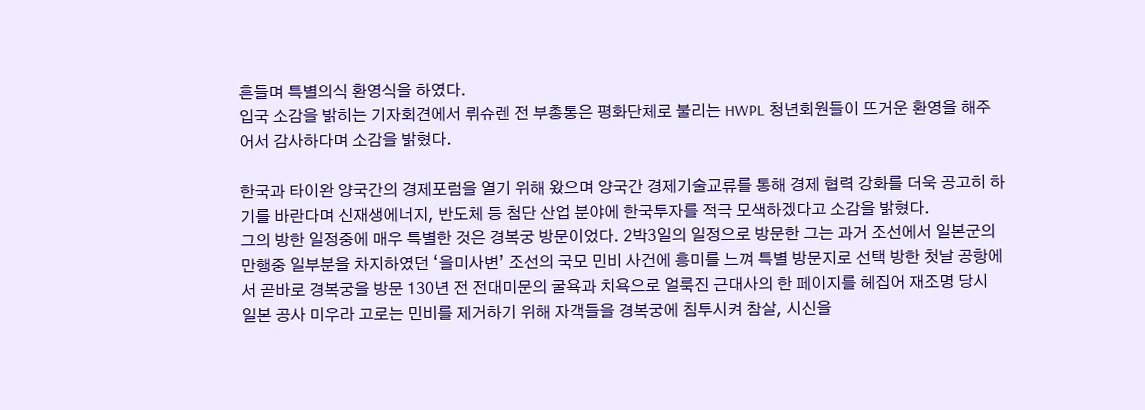흔들며 특별의식 환영식을 하였다.
입국 소감을 밝히는 기자회견에서 뤼슈렌 전 부총통은 평화단체로 불리는 HWPL 청년회원들이 뜨거운 환영을 해주어서 감사하다며 소감을 밝혔다.

한국과 타이완 양국간의 경제포럼을 열기 위해 왔으며 양국간 경제기술교류를 통해 경제 협력 강화를 더욱 공고히 하기를 바란다며 신재생에너지, 반도체 등 첨단 산업 분야에 한국투자를 적극 모색하겠다고 소감을 밝혔다.
그의 방한 일정중에 매우 특별한 것은 경복궁 방문이었다. 2박3일의 일정으로 방문한 그는 과거 조선에서 일본군의 만행중 일부분을 차지하였던 ‘을미사변’ 조선의 국모 민비 사건에 흥미를 느껴 특별 방문지로 선택 방한 첫날 공항에서 곧바로 경복궁을 방문 130년 전 전대미문의 굴욕과 치욕으로 얼룩진 근대사의 한 페이지를 헤집어 재조명 당시 일본 공사 미우라 고로는 민비를 제거하기 위해 자객들을 경복궁에 침투시켜 참살, 시신을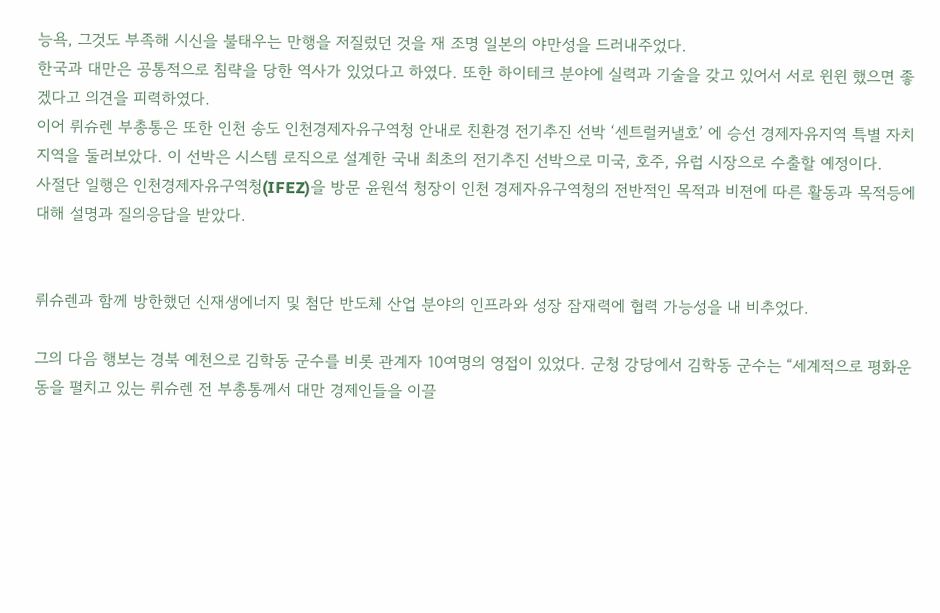능욕, 그것도 부족해 시신을 불태우는 만행을 저질렀던 것을 재 조명 일본의 야만성을 드러내주었다.
한국과 대만은 공통적으로 침략을 당한 역사가 있었다고 하였다. 또한 하이테크 분야에 실력과 기술을 갖고 있어서 서로 윈윈 했으면 좋겠다고 의견을 피력하였다.
이어 뤼슈렌 부총통은 또한 인천 송도 인천경제자유구역청 안내로 친환경 전기추진 선박 ‘센트럴커낼호’ 에 승선 경제자유지역 특별 자치지역을 둘러보았다. 이 선박은 시스템 로직으로 설계한 국내 최초의 전기추진 선박으로 미국, 호주, 유럽 시장으로 수출할 예정이다.
사절단 일행은 인천경제자유구역청(IFEZ)을 방문 윤원석 청장이 인천 경제자유구역청의 전반적인 목적과 비젼에 따른 활동과 목적등에 대해 설명과 질의응답을 받았다.


뤼슈렌과 함께 방한했던 신재생에너지 및 첨단 반도체 산업 분야의 인프라와 성장 잠재력에 협력 가능성을 내 비추었다.

그의 다음 행보는 경북 예천으로 김학동 군수를 비롯 관계자 10여명의 영접이 있었다. 군청 강당에서 김학동 군수는 “세계적으로 평화운동을 펼치고 있는 뤼슈렌 전 부총통께서 대만 경제인들을 이끌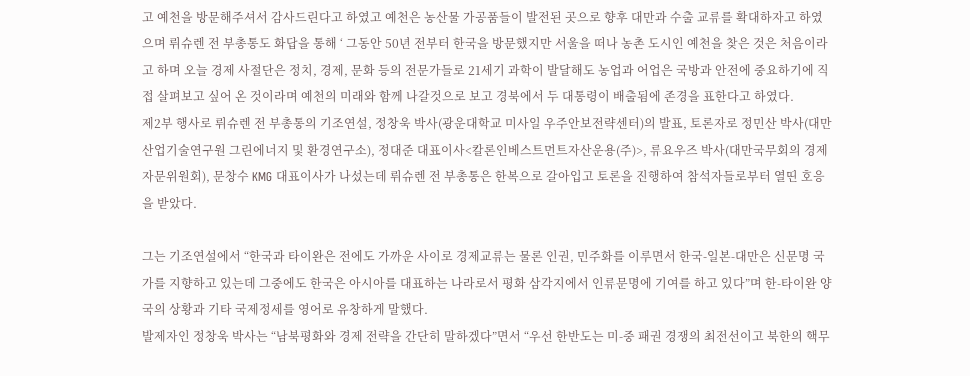고 예천을 방문해주셔서 감사드린다고 하였고 예천은 농산물 가공품들이 발전된 곳으로 향후 대만과 수출 교류를 확대하자고 하였으며 뤼슈렌 전 부총통도 화답을 통해 ‘ 그동안 50년 전부터 한국을 방문했지만 서울을 떠나 농촌 도시인 예천을 찾은 것은 처음이라고 하며 오늘 경제 사절단은 정치, 경제, 문화 등의 전문가들로 21세기 과학이 발달해도 농업과 어업은 국방과 안전에 중요하기에 직접 살펴보고 싶어 온 것이라며 예천의 미래와 함께 나갈것으로 보고 경북에서 두 대통령이 배출됨에 존경을 표한다고 하였다.
제2부 행사로 뤼슈렌 전 부총통의 기조연설, 정창욱 박사(광운대학교 미사일 우주안보전략센터)의 발표, 토론자로 정민산 박사(대만 산업기술연구원 그린에너지 및 환경연구소), 정대준 대표이사<칼론인베스트먼트자산운용(주)>, 류요우즈 박사(대만국무회의 경제자문위원회), 문창수 KMG 대표이사가 나섰는데 뤼슈렌 전 부총통은 한복으로 갈아입고 토론을 진행하여 참석자들로부터 열띤 호응을 받았다.

그는 기조연설에서 “한국과 타이완은 전에도 가까운 사이로 경제교류는 물론 인권, 민주화를 이루면서 한국-일본-대만은 신문명 국가를 지향하고 있는데 그중에도 한국은 아시아를 대표하는 나라로서 평화 삼각지에서 인류문명에 기여를 하고 있다”며 한-타이완 양국의 상황과 기타 국제정세를 영어로 유창하게 말했다.
발제자인 정창욱 박사는 “남북평화와 경제 전략을 간단히 말하겠다”면서 “우선 한반도는 미-중 패권 경쟁의 최전선이고 북한의 핵무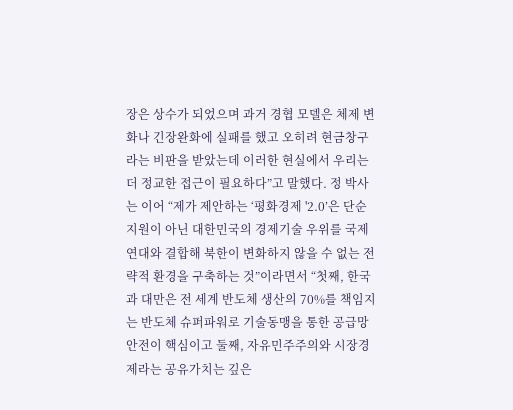장은 상수가 되었으며 과거 경협 모델은 체제 변화나 긴장완화에 실패를 했고 오히려 현금창구라는 비판을 받았는데 이러한 현실에서 우리는 더 정교한 접근이 필요하다”고 말했다. 정 박사는 이어 “제가 제안하는 ‘평화경제 '2.0’은 단순 지원이 아닌 대한민국의 경제기술 우위를 국제연대와 결합해 북한이 변화하지 않을 수 없는 전략적 환경을 구축하는 것”이라면서 “첫째, 한국과 대만은 전 세계 반도체 생산의 70%를 책임지는 반도체 슈퍼파워로 기술동맹을 통한 공급망 안전이 핵심이고 둘째, 자유민주주의와 시장경제라는 공유가치는 깊은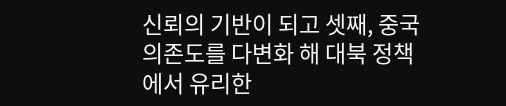신뢰의 기반이 되고 셋째, 중국 의존도를 다변화 해 대북 정책에서 유리한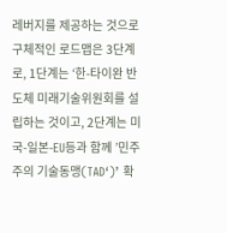레버지를 제공하는 것으로 구체적인 로드맵은 3단계로, 1단계는 ‘한-타이완 반도체 미래기술위원회를 설립하는 것이고, 2단계는 미국-일본-EU등과 함께 ’민주주의 기술동맹(TAD‘)’ 확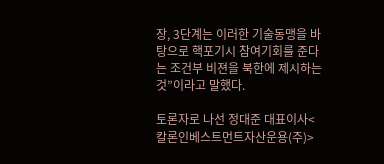장, 3단계는 이러한 기술동맹을 바탕으로 핵포기시 참여기회를 준다는 조건부 비젼을 북한에 제시하는 것”이라고 말했다.

토론자로 나선 정대준 대표이사<칼론인베스트먼트자산운용(주)>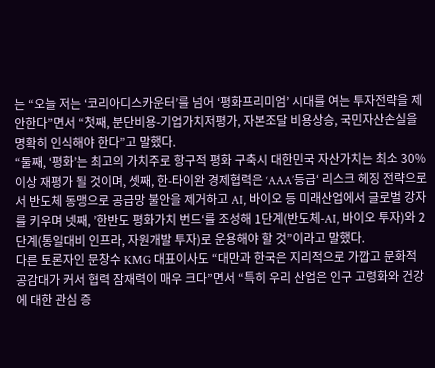는 “오늘 저는 ‘코리아디스카운터’를 넘어 ‘평화프리미엄’ 시대를 여는 투자전략을 제안한다”면서 “첫째, 분단비용-기업가치저평가, 자본조달 비용상승, 국민자산손실을 명확히 인식해야 한다”고 말했다.
“둘째, ‘평화’는 최고의 가치주로 항구적 평화 구축시 대한민국 자산가치는 최소 30%이상 재평가 될 것이며, 셋째, 한-타이완 경제협력은 ‘AAA’등급‘ 리스크 헤징 전략으로서 반도체 동맹으로 공급망 불안을 제거하고 AI, 바이오 등 미래산업에서 글로벌 강자를 키우며 넷째, ’한반도 평화가치 번드‘를 조성해 1단계(반도체-AI, 바이오 투자)와 2단계(통일대비 인프라, 자원개발 투자)로 운용해야 할 것”이라고 말했다.
다른 토론자인 문창수 KMG 대표이사도 “대만과 한국은 지리적으로 가깝고 문화적 공감대가 커서 협력 잠재력이 매우 크다”면서 “특히 우리 산업은 인구 고령화와 건강에 대한 관심 증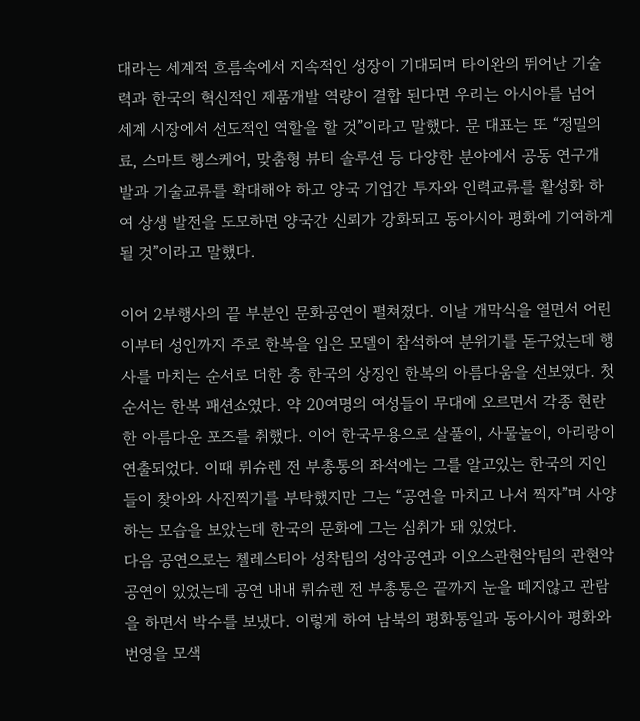대라는 세계적 흐름속에서 지속적인 성장이 기대되며 타이완의 뛰어난 기술력과 한국의 혁신적인 제품개발 역량이 결합 된다면 우리는 아시아를 넘어 세계 시장에서 선도적인 역할을 할 것”이라고 말했다. 문 대표는 또 “정밀의료, 스마트 헹스케어, 맞춤형 뷰티 솔루션 등 다양한 분야에서 공동 연구개발과 기술교류를 확대해야 하고 양국 기업간 투자와 인력교류를 활성화 하여 상생 발전을 도모하면 양국간 신뢰가 강화되고 동아시아 평화에 기여하게 될 것”이라고 말했다.

이어 2부행사의 끝 부분인 문화공연이 펼쳐졌다. 이날 개막식을 열면서 어린이부터 성인까지 주로 한복을 입은 모델이 참석하여 분위기를 돋구었는데 행사를 마치는 순서로 더한 층 한국의 상징인 한복의 아름다움을 선보였다. 첫 순서는 한복 패션쇼였다. 약 20여명의 여성들이 무대에 오르면서 각종 현란한 아름다운 포즈를 취했다. 이어 한국무용으로 살풀이, 사물놀이, 아리랑이 연출되었다. 이때 뤼슈렌 전 부총통의 좌석에는 그를 알고있는 한국의 지인들이 찾아와 사진찍기를 부탁했지만 그는 “공연을 마치고 나서 찍자”며 사양하는 모습을 보았는데 한국의 문화에 그는 심취가 돼 있었다.
다음 공연으로는 첼레스티아 성착팀의 성악공연과 이오스관현악팀의 관현악 공연이 있었는데 공연 내내 뤼슈렌 전 부총통은 끝까지 눈을 떼지않고 관람을 하면서 박수를 보냈다. 이렇게 하여 남북의 평화통일과 동아시아 평화와 번영을 모색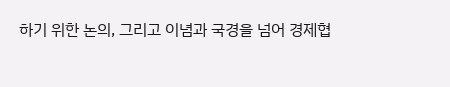하기 위한 논의, 그리고 이념과 국경을 넘어 경제협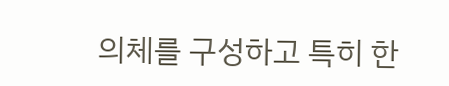의체를 구성하고 특히 한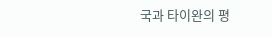국과 타이완의 평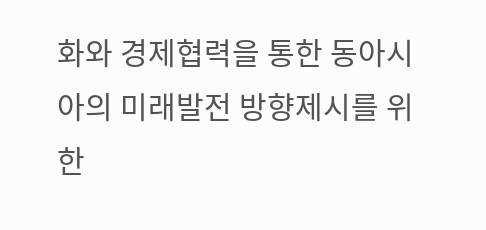화와 경제협력을 통한 동아시아의 미래발전 방향제시를 위한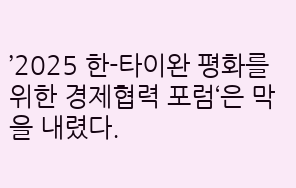’2025 한-타이완 평화를 위한 경제협력 포럼‘은 막을 내렸다.